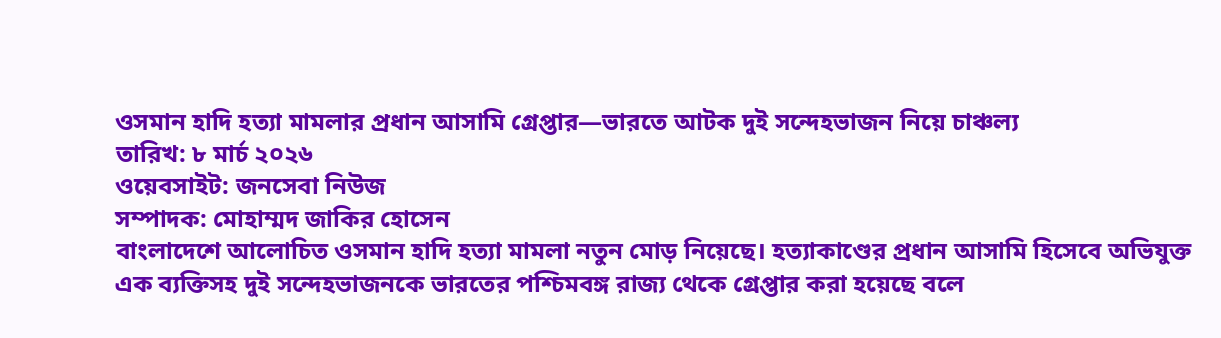ওসমান হাদি হত্যা মামলার প্রধান আসামি গ্রেপ্তার—ভারতে আটক দুই সন্দেহভাজন নিয়ে চাঞ্চল্য
তারিখ: ৮ মার্চ ২০২৬
ওয়েবসাইট: জনসেবা নিউজ
সম্পাদক: মোহাম্মদ জাকির হোসেন
বাংলাদেশে আলোচিত ওসমান হাদি হত্যা মামলা নতুন মোড় নিয়েছে। হত্যাকাণ্ডের প্রধান আসামি হিসেবে অভিযুক্ত এক ব্যক্তিসহ দুই সন্দেহভাজনকে ভারতের পশ্চিমবঙ্গ রাজ্য থেকে গ্রেপ্তার করা হয়েছে বলে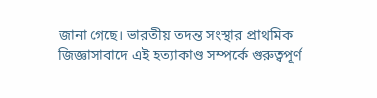জানা গেছে। ভারতীয় তদন্ত সংস্থার প্রাথমিক জিজ্ঞাসাবাদে এই হত্যাকাণ্ড সম্পর্কে গুরুত্বপূর্ণ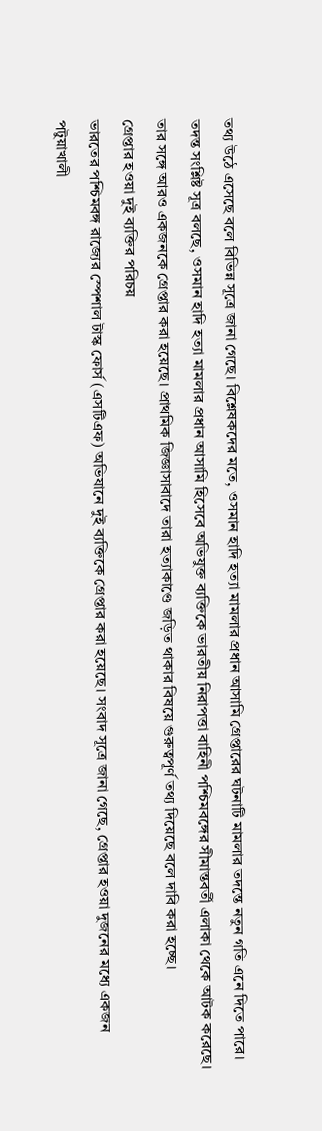তথ্য উঠে এসেছে বলে বিভিন্ন সূত্রে জানা গেছে। বিশ্লেষকদের মতে, ওসমান হাদি হত্যা মামলার প্রধান আসামি গ্রেপ্তারের ঘটনাটি মামলার তদন্তে নতুন গতি এনে দিতে পারে।
তদন্ত সংশ্লিষ্ট সূত্র বলছে, ওসমান হাদি হত্যা মামলার প্রধান আসামি হিসেবে অভিযুক্ত ব্যক্তিকে ভারতীয় নিরাপত্তা বাহিনী পশ্চিমবঙ্গের সীমান্তবর্তী এলাকা থেকে আটক করেছে। তার সঙ্গে আরও একজনকে গ্রেপ্তার করা হয়েছে। প্রাথমিক জিজ্ঞাসাবাদে তারা হত্যাকাণ্ডে জড়িত থাকার বিষয়ে গুরুত্বপূর্ণ তথ্য দিয়েছে বলে দাবি করা হচ্ছে।
গ্রেপ্তার হওয়া দুই ব্যক্তির পরিচয়
ভারতের পশ্চিমবঙ্গ রাজ্যের স্পেশাল টাস্ক ফোর্স (এসটিএফ) অভিযানে দুই ব্যক্তিকে গ্রেপ্তার করা হয়েছে। সংবাদ সূত্রে জানা গেছে, গ্রেপ্তার হওয়া দুজনের মধ্যে একজন পটুয়াখালী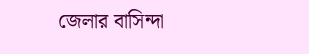জেলার বাসিন্দা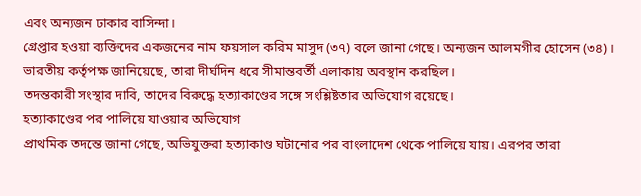এবং অন্যজন ঢাকার বাসিন্দা।
গ্রেপ্তার হওয়া ব্যক্তিদের একজনের নাম ফয়সাল করিম মাসুদ (৩৭) বলে জানা গেছে। অন্যজন আলমগীর হোসেন (৩৪)। ভারতীয় কর্তৃপক্ষ জানিয়েছে, তারা দীর্ঘদিন ধরে সীমান্তবর্তী এলাকায় অবস্থান করছিল।
তদন্তকারী সংস্থার দাবি, তাদের বিরুদ্ধে হত্যাকাণ্ডের সঙ্গে সংশ্লিষ্টতার অভিযোগ রয়েছে।
হত্যাকাণ্ডের পর পালিয়ে যাওয়ার অভিযোগ
প্রাথমিক তদন্তে জানা গেছে, অভিযুক্তরা হত্যাকাণ্ড ঘটানোর পর বাংলাদেশ থেকে পালিয়ে যায়। এরপর তারা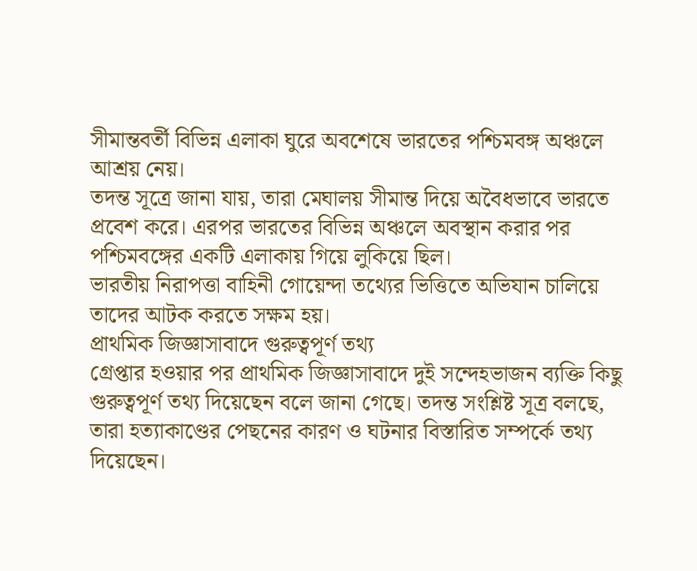সীমান্তবর্তী বিভিন্ন এলাকা ঘুরে অবশেষে ভারতের পশ্চিমবঙ্গ অঞ্চলে আশ্রয় নেয়।
তদন্ত সূত্রে জানা যায়, তারা মেঘালয় সীমান্ত দিয়ে অবৈধভাবে ভারতে প্রবেশ করে। এরপর ভারতের বিভিন্ন অঞ্চলে অবস্থান করার পর পশ্চিমবঙ্গের একটি এলাকায় গিয়ে লুকিয়ে ছিল।
ভারতীয় নিরাপত্তা বাহিনী গোয়েন্দা তথ্যের ভিত্তিতে অভিযান চালিয়ে তাদের আটক করতে সক্ষম হয়।
প্রাথমিক জিজ্ঞাসাবাদে গুরুত্বপূর্ণ তথ্য
গ্রেপ্তার হওয়ার পর প্রাথমিক জিজ্ঞাসাবাদে দুই সন্দেহভাজন ব্যক্তি কিছু গুরুত্বপূর্ণ তথ্য দিয়েছেন বলে জানা গেছে। তদন্ত সংশ্লিষ্ট সূত্র বলছে, তারা হত্যাকাণ্ডের পেছনের কারণ ও ঘটনার বিস্তারিত সম্পর্কে তথ্য দিয়েছেন।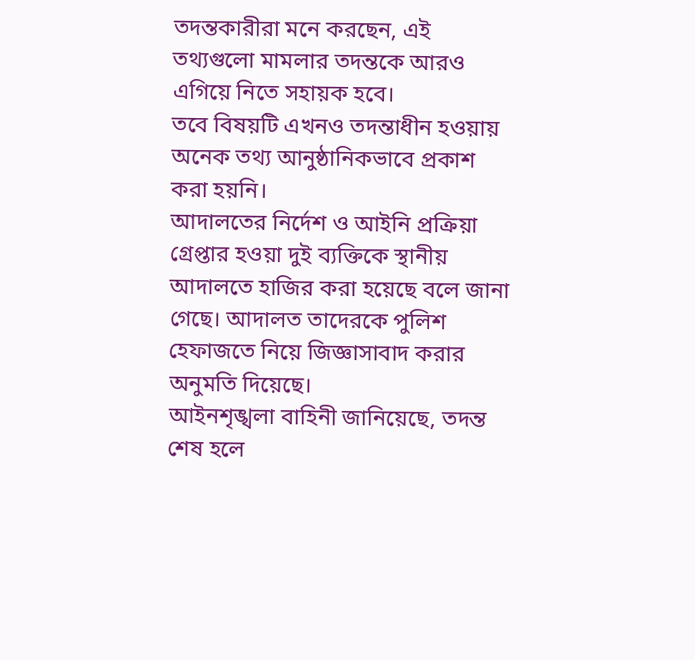তদন্তকারীরা মনে করছেন, এই তথ্যগুলো মামলার তদন্তকে আরও এগিয়ে নিতে সহায়ক হবে।
তবে বিষয়টি এখনও তদন্তাধীন হওয়ায় অনেক তথ্য আনুষ্ঠানিকভাবে প্রকাশ করা হয়নি।
আদালতের নির্দেশ ও আইনি প্রক্রিয়া
গ্রেপ্তার হওয়া দুই ব্যক্তিকে স্থানীয় আদালতে হাজির করা হয়েছে বলে জানা গেছে। আদালত তাদেরকে পুলিশ হেফাজতে নিয়ে জিজ্ঞাসাবাদ করার অনুমতি দিয়েছে।
আইনশৃঙ্খলা বাহিনী জানিয়েছে, তদন্ত শেষ হলে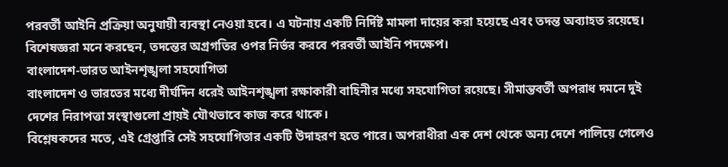পরবর্তী আইনি প্রক্রিয়া অনুযায়ী ব্যবস্থা নেওয়া হবে। এ ঘটনায় একটি নির্দিষ্ট মামলা দায়ের করা হয়েছে এবং তদন্ত অব্যাহত রয়েছে।
বিশেষজ্ঞরা মনে করছেন, তদন্তের অগ্রগতির ওপর নির্ভর করবে পরবর্তী আইনি পদক্ষেপ।
বাংলাদেশ-ভারত আইনশৃঙ্খলা সহযোগিতা
বাংলাদেশ ও ভারতের মধ্যে দীর্ঘদিন ধরেই আইনশৃঙ্খলা রক্ষাকারী বাহিনীর মধ্যে সহযোগিতা রয়েছে। সীমান্তবর্তী অপরাধ দমনে দুই দেশের নিরাপত্তা সংস্থাগুলো প্রায়ই যৌথভাবে কাজ করে থাকে।
বিশ্লেষকদের মতে, এই গ্রেপ্তারি সেই সহযোগিতার একটি উদাহরণ হতে পারে। অপরাধীরা এক দেশ থেকে অন্য দেশে পালিয়ে গেলেও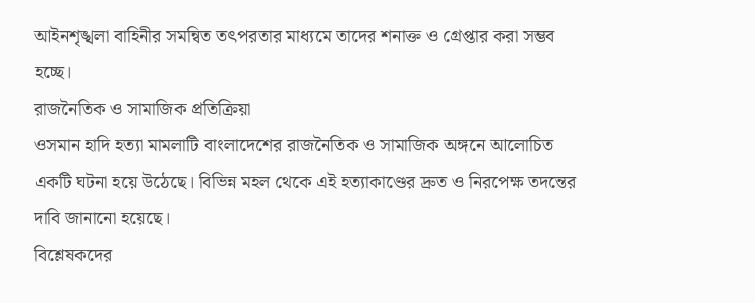আইনশৃঙ্খলা বাহিনীর সমন্বিত তৎপরতার মাধ্যমে তাদের শনাক্ত ও গ্রেপ্তার করা সম্ভব হচ্ছে।
রাজনৈতিক ও সামাজিক প্রতিক্রিয়া
ওসমান হাদি হত্যা মামলাটি বাংলাদেশের রাজনৈতিক ও সামাজিক অঙ্গনে আলোচিত একটি ঘটনা হয়ে উঠেছে। বিভিন্ন মহল থেকে এই হত্যাকাণ্ডের দ্রুত ও নিরপেক্ষ তদন্তের দাবি জানানো হয়েছে।
বিশ্লেষকদের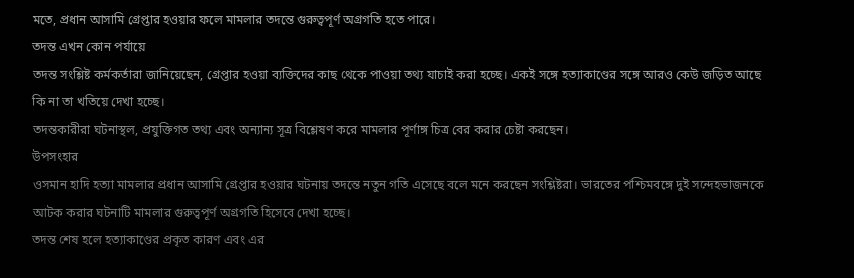মতে, প্রধান আসামি গ্রেপ্তার হওয়ার ফলে মামলার তদন্তে গুরুত্বপূর্ণ অগ্রগতি হতে পারে।
তদন্ত এখন কোন পর্যায়ে
তদন্ত সংশ্লিষ্ট কর্মকর্তারা জানিয়েছেন, গ্রেপ্তার হওয়া ব্যক্তিদের কাছ থেকে পাওয়া তথ্য যাচাই করা হচ্ছে। একই সঙ্গে হত্যাকাণ্ডের সঙ্গে আরও কেউ জড়িত আছে কি না তা খতিয়ে দেখা হচ্ছে।
তদন্তকারীরা ঘটনাস্থল, প্রযুক্তিগত তথ্য এবং অন্যান্য সূত্র বিশ্লেষণ করে মামলার পূর্ণাঙ্গ চিত্র বের করার চেষ্টা করছেন।
উপসংহার
ওসমান হাদি হত্যা মামলার প্রধান আসামি গ্রেপ্তার হওয়ার ঘটনায় তদন্তে নতুন গতি এসেছে বলে মনে করছেন সংশ্লিষ্টরা। ভারতের পশ্চিমবঙ্গে দুই সন্দেহভাজনকে আটক করার ঘটনাটি মামলার গুরুত্বপূর্ণ অগ্রগতি হিসেবে দেখা হচ্ছে।
তদন্ত শেষ হলে হত্যাকাণ্ডের প্রকৃত কারণ এবং এর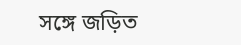সঙ্গে জড়িত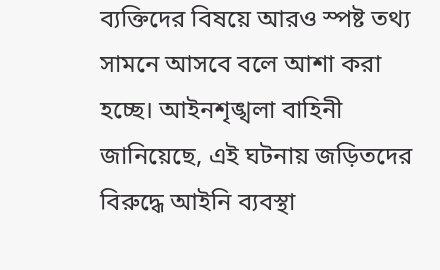ব্যক্তিদের বিষয়ে আরও স্পষ্ট তথ্য সামনে আসবে বলে আশা করা হচ্ছে। আইনশৃঙ্খলা বাহিনী জানিয়েছে, এই ঘটনায় জড়িতদের বিরুদ্ধে আইনি ব্যবস্থা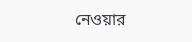নেওয়ার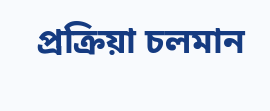প্রক্রিয়া চলমান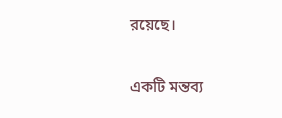রয়েছে।

একটি মন্তব্য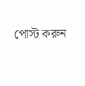পোস্ট করুন